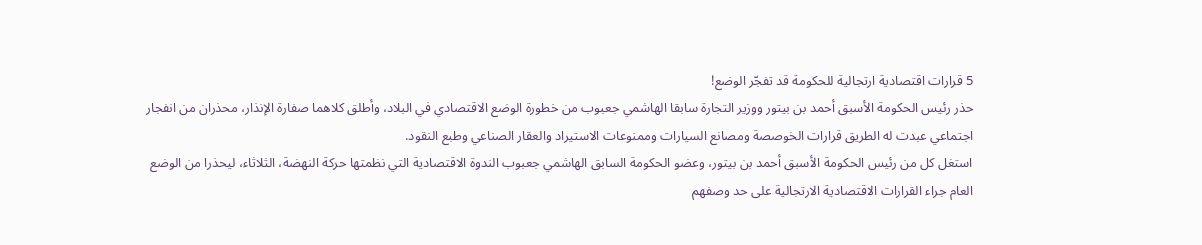5 قرارات اقتصادية ارتجالية للحكومة قد تفجّر الوضع!
حذر رئيس الحكومة الأسبق أحمد بن بيتور ووزير التجارة سابقا الهاشمي جعبوب من خطورة الوضع الاقتصادي في البلاد، وأطلق كلاهما صفارة الإنذار، محذران من انفجار اجتماعي عبدت له الطريق قرارات الخوصصة ومصانع السيارات وممنوعات الاستيراد والعقار الصناعي وطبع النقود.
استغل كل من رئيس الحكومة الأسبق أحمد بن بيتور، وعضو الحكومة السابق الهاشمي جعبوب الندوة الاقتصادية التي نظمتها حركة النهضة، الثلاثاء، ليحذرا من الوضع العام جراء القرارات الاقتصادية الارتجالية على حد وصفهم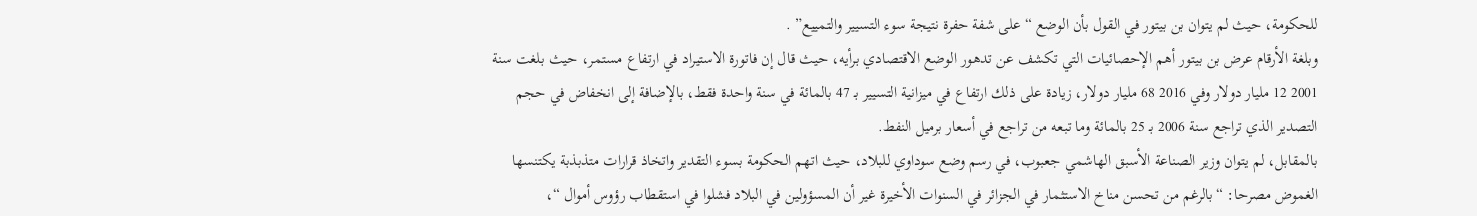للحكومة، حيث لم يتوان بن بيتور في القول بأن الوضع “على شفة حفرة نتيجة سوء التسيير والتمييع” .
وبلغة الأرقام عرض بن بيتور أهم الإحصائيات التي تكشف عن تدهور الوضع الاقتصادي برأيه، حيث قال إن فاتورة الاستيراد في ارتفاع مستمر، حيث بلغت سنة 2001 12 مليار دولار وفي 2016 68 مليار دولار، زيادة على ذلك ارتفاع في ميزانية التسيير بـ 47 بالمائة في سنة واحدة فقط، بالإضافة إلى انخفاض في حجم التصدير الذي تراجع سنة 2006 بـ 25 بالمائة وما تبعه من تراجع في أسعار برميل النفط.
بالمقابل، لم يتوان وزير الصناعة الأسبق الهاشمي جعبوب، في رسم وضع سوداوي للبلاد، حيث اتهم الحكومة بسوء التقدير واتخاذ قرارات متذبذبة يكتنسها الغموض مصرحا: “بالرغم من تحسن مناخ الاستثمار في الجزائر في السنوات الأخيرة غير أن المسؤولين في البلاد فشلوا في استقطاب رؤوس أموال “،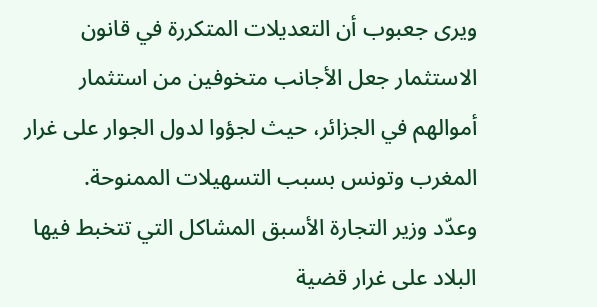ويرى جعبوب أن التعديلات المتكررة في قانون الاستثمار جعل الأجانب متخوفين من استثمار أموالهم في الجزائر، حيث لجؤوا لدول الجوار على غرار المغرب وتونس بسبب التسهيلات الممنوحة.
وعدّد وزير التجارة الأسبق المشاكل التي تتخبط فيها البلاد على غرار قضية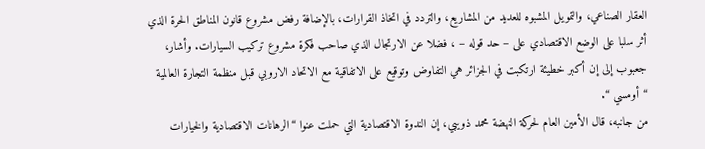العقار الصناعي، والتمويل المشبوه للعديد من المشاريع، والتردد في اتخاذ القرارات، بالإضافة رفض مشروع قانون المناطق الحرة الذي أثر سلبا على الوضع الاقتصادي على – حد قوله – ، فضلا عن الارتجال الذي صاحب فكرة مشروع تركيب السيارات. وأشار، جعبوب إلى إن أكبر خطيئة ارتكبت في الجزائر هي التفاوض وتوقيع على الاتفاقية مع الاتحاد الاروبي قبل منظمة التجارة العالمية “أومسي “.
من جانبه، قال الأمين العام لحركة النهضة محمد ذويبي، إن الندوة الاقتصادية التي حملت عنوا “الرهانات الاقتصادية والخيارات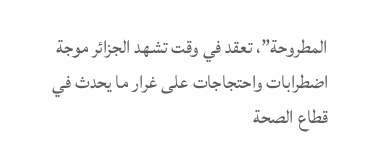المطروحة”، تعقد في وقت تشهد الجزائر موجة اضطرابات واحتجاجات على غرار ما يحدث في قطاع الصحة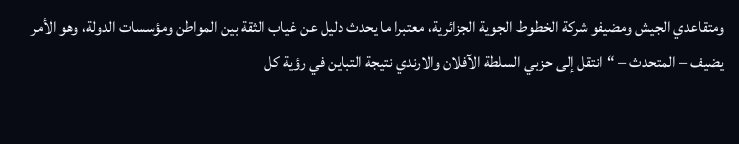ومتقاعدي الجيش ومضيفو شركة الخطوط الجوية الجزائرية، معتبرا ما يحدث دليل عن غياب الثقة بين المواطن ومؤسسات الدولة، وهو الأمر يضيف – المتحدث – “انتقل إلى حزبي السلطة الآفلان والارندي نتيجة التباين في رؤية كل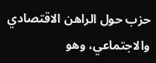حزب حول الراهن الاقتصادي والاجتماعي، وهو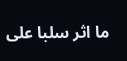ما اثر سلبا على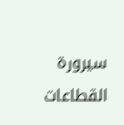سيرورة القطاعات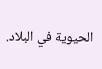الحيوية في البلاد.